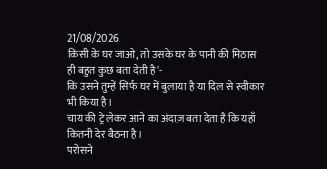21/08/2026
किसी के घर जाओ, तो उसके घर के पानी की मिठास ही बहुत कुछ बता देती है'-
कि उसने तुम्हें सिर्फ घर में बुलाया है या दिल से स्वीकार भी किया है।
चाय की ट्रे लेकर आने का अंदाज़ बता देता है कि यहाँ कितनी देर बैठना है।
परोसने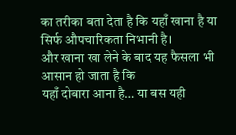का तरीका बता देता है कि यहाँ खाना है या सिर्फ औपचारिकता निभानी है।
और खाना खा लेने के बाद यह फैसला भी आसान हो जाता है कि
यहाँ दोबारा आना है… या बस यही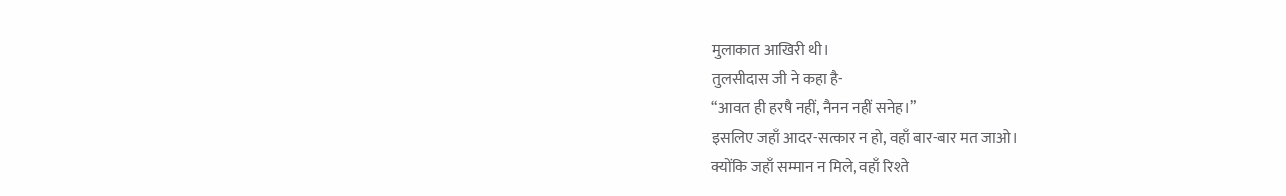मुलाकात आखिरी थी।
तुलसीदास जी ने कहा है-
“आवत ही हरषै नहीं, नैनन नहीं सनेह।”
इसलिए जहाँ आदर-सत्कार न हो, वहाँ बार-बार मत जाओ।
क्योंकि जहाँ सम्मान न मिले, वहाँ रिश्ते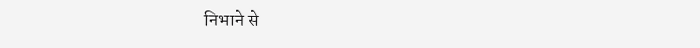निभाने से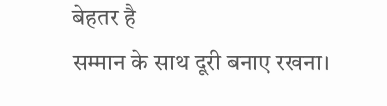बेहतर है
सम्मान के साथ दूरी बनाए रखना।